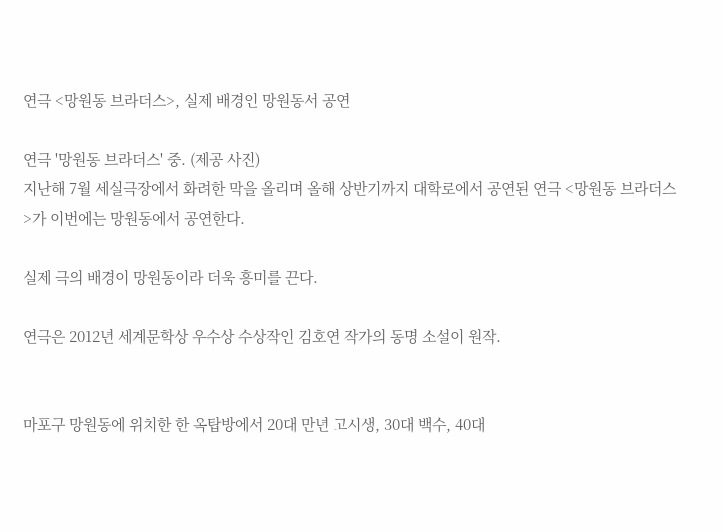연극 <망원동 브라더스>, 실제 배경인 망원동서 공연

연극 '망원동 브라더스' 중. (제공 사진)
지난해 7월 세실극장에서 화려한 막을 올리며 올해 상반기까지 대학로에서 공연된 연극 <망원동 브라더스>가 이번에는 망원동에서 공연한다.

실제 극의 배경이 망원동이라 더욱 흥미를 끈다.

연극은 2012년 세계문학상 우수상 수상작인 김호연 작가의 동명 소설이 원작.


마포구 망원동에 위치한 한 옥탑방에서 20대 만년 고시생, 30대 백수, 40대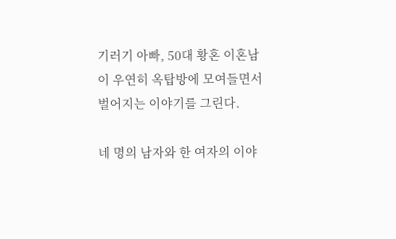기러기 아빠, 50대 황혼 이혼남이 우연히 옥탑방에 모여들면서 벌어지는 이야기를 그린다.

네 명의 남자와 한 여자의 이야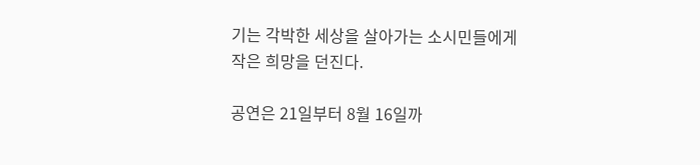기는 각박한 세상을 살아가는 소시민들에게 작은 희망을 던진다.

공연은 21일부터 8월 16일까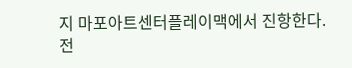지 마포아트센터플레이맥에서 진항한다. 전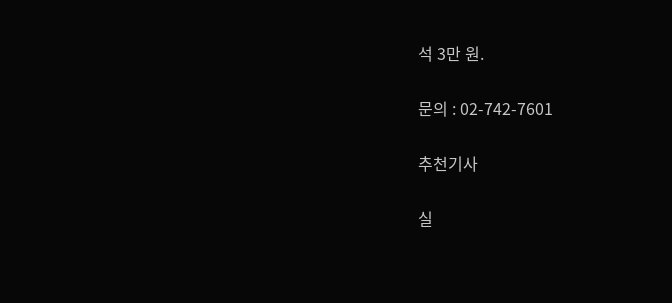석 3만 원.

문의 : 02-742-7601

추천기사

실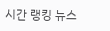시간 랭킹 뉴스